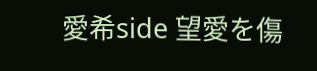愛希side 望愛を傷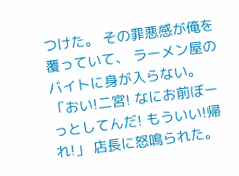つけた。 その罪悪感が俺を覆っていて、 ラーメン屋のバイトに身が入らない。 「おい!二宮! なにお前ぼーっとしてんだ! もういい!帰れ!」 店長に怒鳴られた。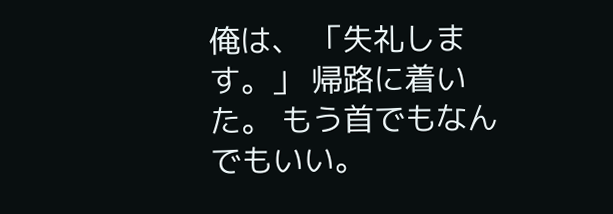俺は、 「失礼します。」 帰路に着いた。 もう首でもなんでもいい。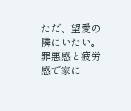ただ、望愛の隣にいたい。 罪悪感と疲労感で家に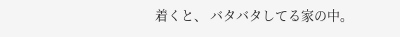着くと、 バタバタしてる家の中。